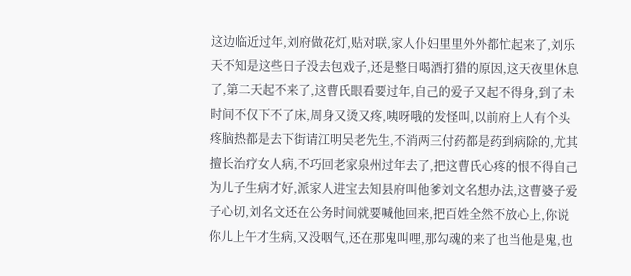这边临近过年,刘府做花灯,贴对联,家人仆妇里里外外都忙起来了,刘乐天不知是这些日子没去包戏子,还是整日喝酒打猎的原因,这天夜里休息了,第二天起不来了,这曹氏眼看要过年,自己的爱子又起不得身,到了未时间不仅下不了床,周身又烫又疼,咦呀哦的发怪叫,以前府上人有个头疼脑热都是去下街请江明吴老先生,不消两三付药都是药到病除的,尤其擅长治疗女人病,不巧回老家泉州过年去了,把这曹氏心疼的恨不得自己为儿子生病才好,派家人进宝去知县府叫他爹刘文名想办法,这曹婆子爱子心切,刘名文还在公务时间就要喊他回来,把百姓全然不放心上,你说你儿上午才生病,又没咽气,还在那鬼叫哩,那勾魂的来了也当他是鬼,也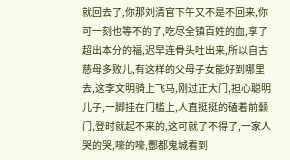就回去了,你那刘清官下午又不是不回来,你可一刻也等不的了,吃尽全镇百姓的血,享了超出本分的福,迟早连骨头吐出来,所以自古慈母多败儿,有这样的父母子女能好到哪里去,这李文明骑上飞马,刚过正大门,担心聪明儿子,一脚挂在门槛上,人直挺挺的磕着前颡门,登时就起不来的,这可就了不得了,一家人哭的哭,嚎的嚎,酆都鬼城看到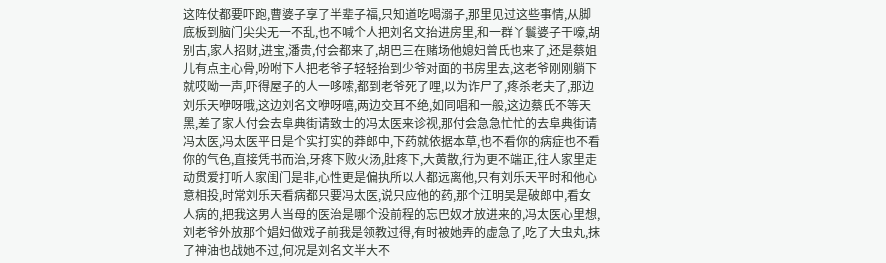这阵仗都要吓跑,曹婆子享了半辈子福,只知道吃喝溺子,那里见过这些事情,从脚底板到脑门尖尖无一不乱,也不喊个人把刘名文抬进房里,和一群丫鬟婆子干嚎,胡别古,家人招财,进宝,潘贵,付会都来了,胡巴三在赌场他媳妇曾氏也来了,还是蔡姐儿有点主心骨,吩咐下人把老爷子轻轻抬到少爷对面的书房里去,这老爷刚刚躺下就哎呦一声,吓得屋子的人一哆嗦,都到老爷死了哩,以为诈尸了,疼杀老夫了,那边刘乐天咿呀哦,这边刘名文咿呀嘻,两边交耳不绝,如同唱和一般,这边蔡氏不等天黑,差了家人付会去阜典街请致士的冯太医来诊视,那付会急急忙忙的去阜典街请冯太医,冯太医平日是个实打实的莽郎中,下药就依据本草,也不看你的病症也不看你的气色,直接凭书而治,牙疼下败火汤,肚疼下,大黄散,行为更不端正,往人家里走动贯爱打听人家闺门是非,心性更是偏执所以人都远离他,只有刘乐天平时和他心意相投,时常刘乐天看病都只要冯太医,说只应他的药,那个江明吴是破郎中,看女人病的,把我这男人当母的医治是哪个没前程的忘巴奴才放进来的,冯太医心里想,刘老爷外放那个娼妇做戏子前我是领教过得,有时被她弄的虚急了,吃了大虫丸,抹了神油也战她不过,何况是刘名文半大不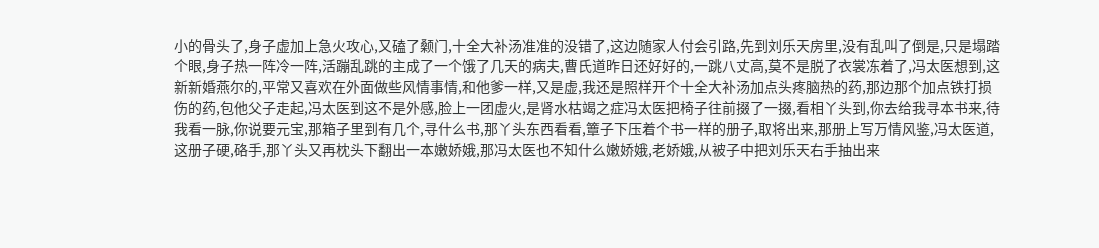小的骨头了,身子虚加上急火攻心,又磕了颡门,十全大补汤准准的没错了,这边随家人付会引路,先到刘乐天房里,没有乱叫了倒是,只是塌踏个眼,身子热一阵冷一阵,活蹦乱跳的主成了一个饿了几天的病夫,曹氏道昨日还好好的,一跳八丈高,莫不是脱了衣裳冻着了,冯太医想到,这新新婚燕尔的,平常又喜欢在外面做些风情事情,和他爹一样,又是虚,我还是照样开个十全大补汤加点头疼脑热的药,那边那个加点铁打损伤的药,包他父子走起,冯太医到这不是外感,脸上一团虚火,是肾水枯竭之症冯太医把椅子往前掇了一掇,看相丫头到,你去给我寻本书来,待我看一脉,你说要元宝,那箱子里到有几个,寻什么书,那丫头东西看看,簟子下压着个书一样的册子,取将出来,那册上写万情风鉴,冯太医道,这册子硬,硌手,那丫头又再枕头下翻出一本嫩娇娥,那冯太医也不知什么嫩娇娥,老娇娥,从被子中把刘乐天右手抽出来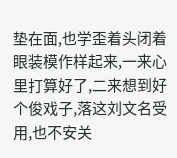垫在面,也学歪着头闭着眼装模作样起来,一来心里打算好了,二来想到好个俊戏子,落这刘文名受用,也不安关